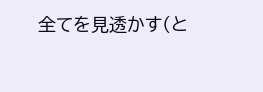全てを見透かす(と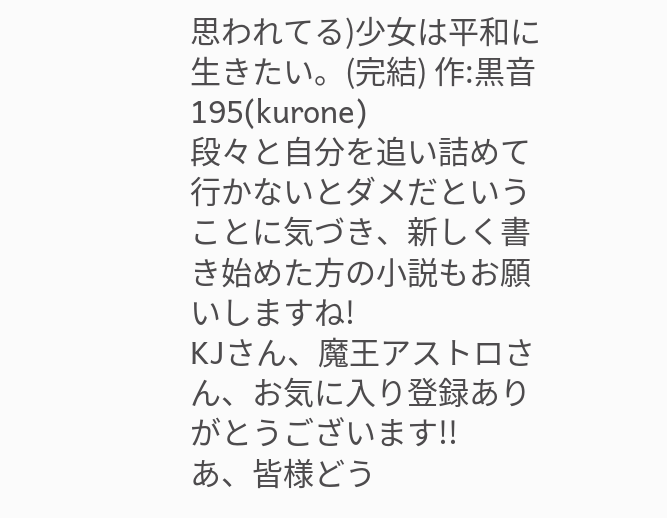思われてる)少女は平和に生きたい。(完結) 作:黒音195(kurone)
段々と自分を追い詰めて行かないとダメだということに気づき、新しく書き始めた方の小説もお願いしますね!
KJさん、魔王アストロさん、お気に入り登録ありがとうございます!!
あ、皆様どう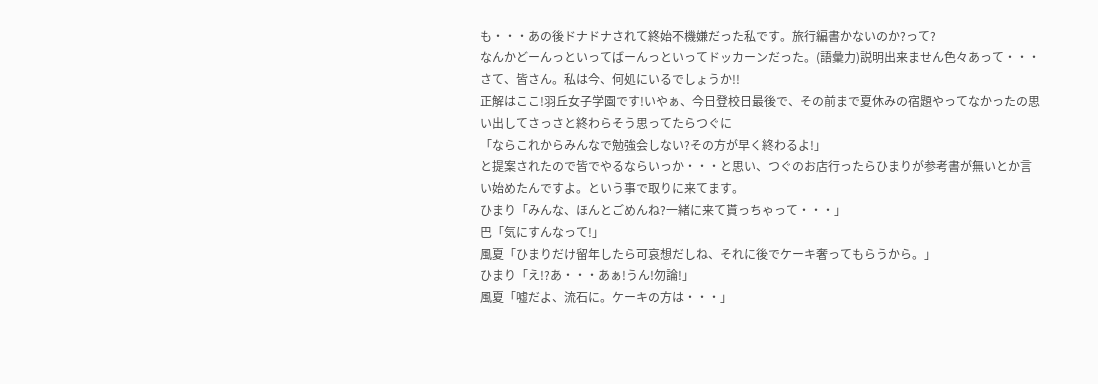も・・・あの後ドナドナされて終始不機嫌だった私です。旅行編書かないのか?って?
なんかどーんっといってばーんっといってドッカーンだった。(語彙力)説明出来ません色々あって・・・
さて、皆さん。私は今、何処にいるでしょうか!!
正解はここ!羽丘女子学園です!いやぁ、今日登校日最後で、その前まで夏休みの宿題やってなかったの思い出してさっさと終わらそう思ってたらつぐに
「ならこれからみんなで勉強会しない?その方が早く終わるよ!」
と提案されたので皆でやるならいっか・・・と思い、つぐのお店行ったらひまりが参考書が無いとか言い始めたんですよ。という事で取りに来てます。
ひまり「みんな、ほんとごめんね?一緒に来て貰っちゃって・・・」
巴「気にすんなって!」
風夏「ひまりだけ留年したら可哀想だしね、それに後でケーキ奢ってもらうから。」
ひまり「え!?あ・・・あぁ!うん!勿論!」
風夏「嘘だよ、流石に。ケーキの方は・・・」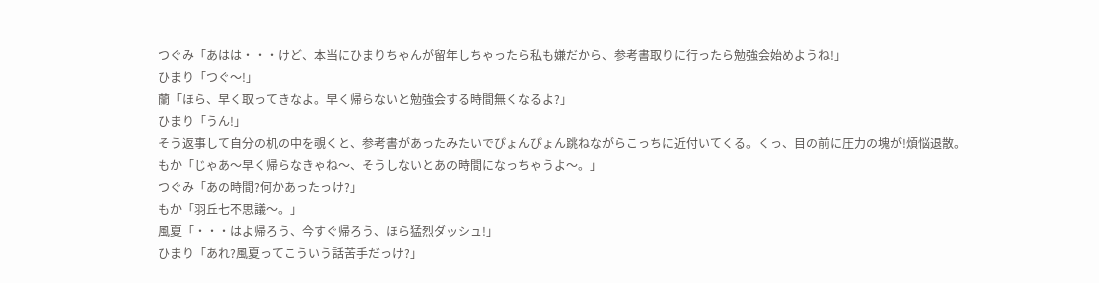つぐみ「あはは・・・けど、本当にひまりちゃんが留年しちゃったら私も嫌だから、参考書取りに行ったら勉強会始めようね!」
ひまり「つぐ〜!」
蘭「ほら、早く取ってきなよ。早く帰らないと勉強会する時間無くなるよ?」
ひまり「うん!」
そう返事して自分の机の中を覗くと、参考書があったみたいでぴょんぴょん跳ねながらこっちに近付いてくる。くっ、目の前に圧力の塊が!煩悩退散。
もか「じゃあ〜早く帰らなきゃね〜、そうしないとあの時間になっちゃうよ〜。」
つぐみ「あの時間?何かあったっけ?」
もか「羽丘七不思議〜。」
風夏「・・・はよ帰ろう、今すぐ帰ろう、ほら猛烈ダッシュ!」
ひまり「あれ?風夏ってこういう話苦手だっけ?」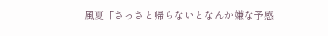風夏「さっさと帰らないとなんか嫌な予感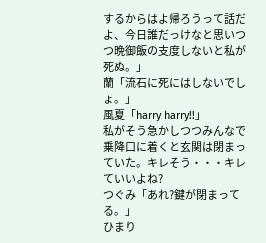するからはよ帰ろうって話だよ、今日誰だっけなと思いつつ晩御飯の支度しないと私が死ぬ。」
蘭「流石に死にはしないでしょ。」
風夏「harry harry!!」
私がそう急かしつつみんなで乗降口に着くと玄関は閉まっていた。キレそう・・・キレていいよね?
つぐみ「あれ?鍵が閉まってる。」
ひまり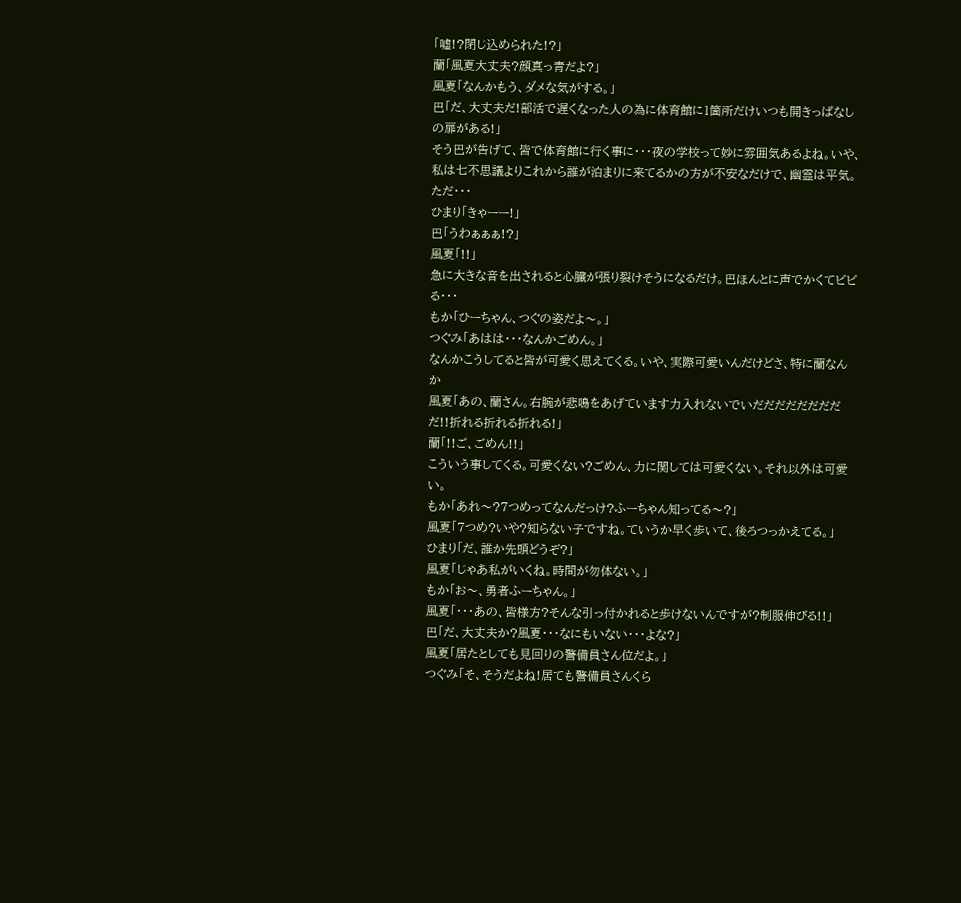「嘘!?閉じ込められた!?」
蘭「風夏大丈夫?顔真っ青だよ?」
風夏「なんかもう、ダメな気がする。」
巴「だ、大丈夫だ!部活で遅くなった人の為に体育館に1箇所だけいつも開きっぱなしの扉がある!」
そう巴が告げて、皆で体育館に行く事に・・・夜の学校って妙に雰囲気あるよね。いや、私は七不思議よりこれから誰が泊まりに来てるかの方が不安なだけで、幽霊は平気。ただ・・・
ひまり「きゃーー!」
巴「うわぁぁぁ!?」
風夏「!!」
急に大きな音を出されると心臓が張り裂けそうになるだけ。巴ほんとに声でかくてビビる・・・
もか「ひーちゃん、つぐの姿だよ〜。」
つぐみ「あはは・・・なんかごめん。」
なんかこうしてると皆が可愛く思えてくる。いや、実際可愛いんだけどさ、特に蘭なんか
風夏「あの、蘭さん。右腕が悲鳴をあげています力入れないでいだだだだだだだだだ!!折れる折れる折れる!」
蘭「!!ご、ごめん!!」
こういう事してくる。可愛くない?ごめん、力に関しては可愛くない。それ以外は可愛い。
もか「あれ〜?7つめってなんだっけ?ふーちゃん知ってる〜?」
風夏「7つめ?いや?知らない子ですね。ていうか早く歩いて、後ろつっかえてる。」
ひまり「だ、誰か先頭どうぞ?」
風夏「じゃあ私がいくね。時間が勿体ない。」
もか「お〜、勇者ふーちゃん。」
風夏「・・・あの、皆様方?そんな引っ付かれると歩けないんですが?制服伸びる!!」
巴「だ、大丈夫か?風夏・・・なにもいない・・・よな?」
風夏「居たとしても見回りの警備員さん位だよ。」
つぐみ「そ、そうだよね!居ても警備員さんくら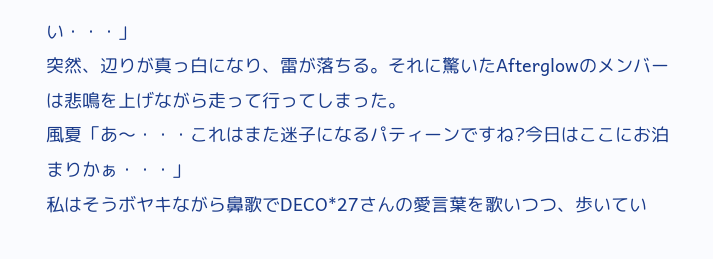い・・・」
突然、辺りが真っ白になり、雷が落ちる。それに驚いたAfterglowのメンバーは悲鳴を上げながら走って行ってしまった。
風夏「あ〜・・・これはまた迷子になるパティーンですね?今日はここにお泊まりかぁ・・・」
私はそうボヤキながら鼻歌でDECO*27さんの愛言葉を歌いつつ、歩いてい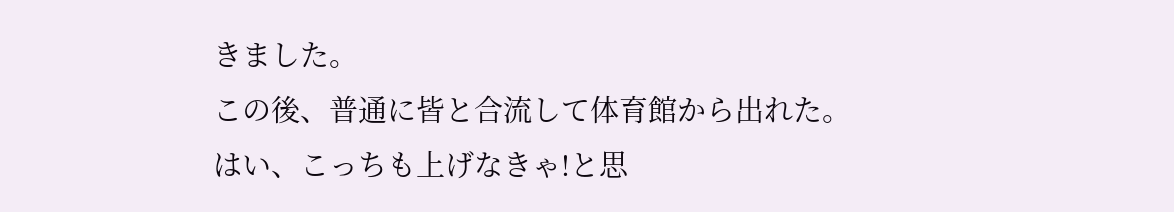きました。
この後、普通に皆と合流して体育館から出れた。
はい、こっちも上げなきゃ!と思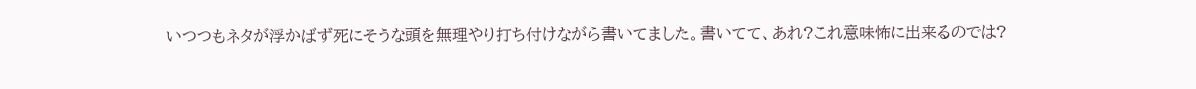いつつもネタが浮かばず死にそうな頭を無理やり打ち付けながら書いてました。書いてて、あれ?これ意味怖に出来るのでは?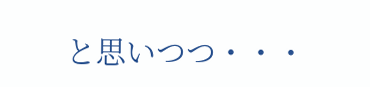と思いつつ・・・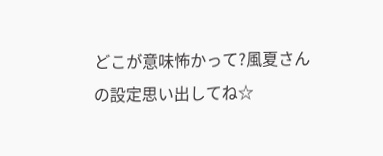どこが意味怖かって?風夏さんの設定思い出してね☆